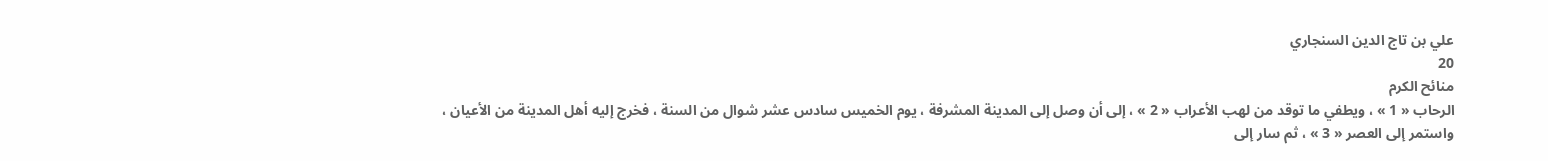علي بن تاج الدين السنجاري
20
منائح الكرم
الرحاب « 1 » ، ويطفي ما توقد من لهب الأعراب « 2 » ، إلى أن وصل إلى المدينة المشرفة ، يوم الخميس سادس عشر شوال من السنة ، فخرج إليه أهل المدينة من الأعيان ، واستمر إلى العصر « 3 » ، ثم سار إلى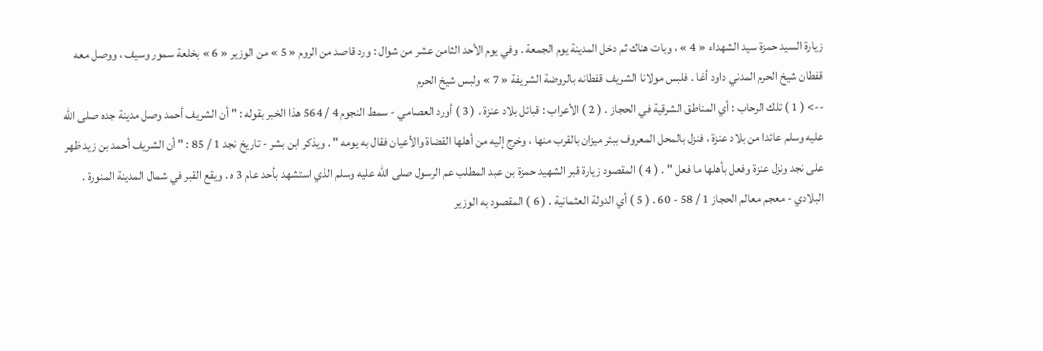زيارة السيد حمزة سيد الشهداء « 4 » ، وبات هناك ثم دخل المدينة يوم الجمعة . وفي يوم الأحد الثامن عشر من شوال : ورد قاصد من الروم « 5 » من الوزير « 6 » بخلعة سمور وسيف ، ووصل معه قفطان شيخ الحرم المدني داود أغا . فلبس مولانا الشريف قفطانه بالروضة الشريفة « 7 » ولبس شيخ الحرم
--> ( 1 ) تلك الرحاب : أي المناطق الشرقية في الحجاز . ( 2 ) الأعراب : قبائل بلاد عنزة . ( 3 ) أورد العصامي - سمط النجوم 4 / 564 هذا الخبر بقوله : " أن الشريف أحمد وصل مدينة جده صلى اللّه عليه وسلم عائدا من بلاد عنزة ، فنزل بالمحل المعروف ببئر ميزان بالقرب منها ، وخرج إليه من أهلها القضاة والأعيان فقال به يومه " . ويذكر ابن بشر - تاريخ نجد 1 / 85 : " أن الشريف أحمد بن زيد ظهر على نجد ونزل عنزة وفعل بأهلها ما فعل " . ( 4 ) المقصود زيارة قبر الشهيد حمزة بن عبد المطلب عم الرسول صلى اللّه عليه وسلم الذي استشهد بأحد عام 3 ه . ويقع القبر في شمال المدينة المنورة . البلادي - معجم معالم الحجاز 1 / 58 - 60 . ( 5 ) أي الدولة العثمانية . ( 6 ) المقصود به الوزير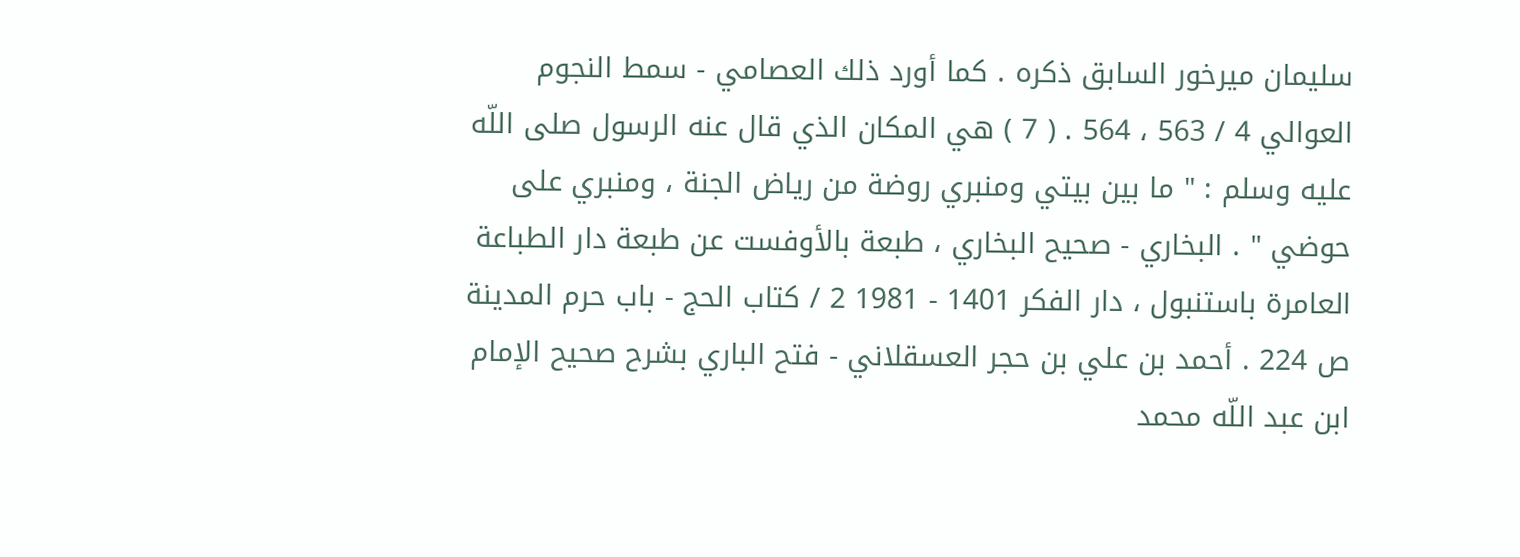سليمان ميرخور السابق ذكره . كما أورد ذلك العصامي - سمط النجوم العوالي 4 / 563 ، 564 . ( 7 ) هي المكان الذي قال عنه الرسول صلى اللّه عليه وسلم : " ما بين بيتي ومنبري روضة من رياض الجنة ، ومنبري على حوضي " . البخاري - صحيح البخاري ، طبعة بالأوفست عن طبعة دار الطباعة العامرة باستنبول ، دار الفكر 1401 - 1981 2 / كتاب الحج - باب حرم المدينة ص 224 . أحمد بن علي بن حجر العسقلاني - فتح الباري بشرح صحيح الإمام ابن عبد اللّه محمد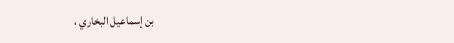بن إسماعيل البخاري ،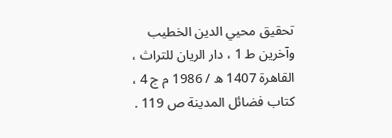تحقيق محيي الدين الخطيب وآخرين ط 1 ، دار الريان للتراث ، القاهرة 1407 ه / 1986 م ج 4 ، كتاب فضائل المدينة ص 119 .